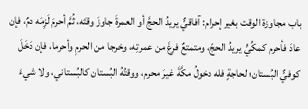باب مجاوزة الوقت بغير إحرام: آفاقيٌّ يريدُ الحجَّ أو العمرةَ جاوزَ وقتَه، ثُمَّ أحرمَ لَزِمَه دمٌ، فإن عادَ فأحرم كمكِّيٍّ يريدُ الحجّ، ومتمتعٌ فرغَ من عمرتِه، وخرجا من الحرمِ وأحرما، فإن دَخَلَ كوفيٌّ البُستان؛ لحاجةٍ فله دخولُ مكَّةَ غيرَ محرم، ووقتُهُ البُستان كالبُستاني، ولا شيءَ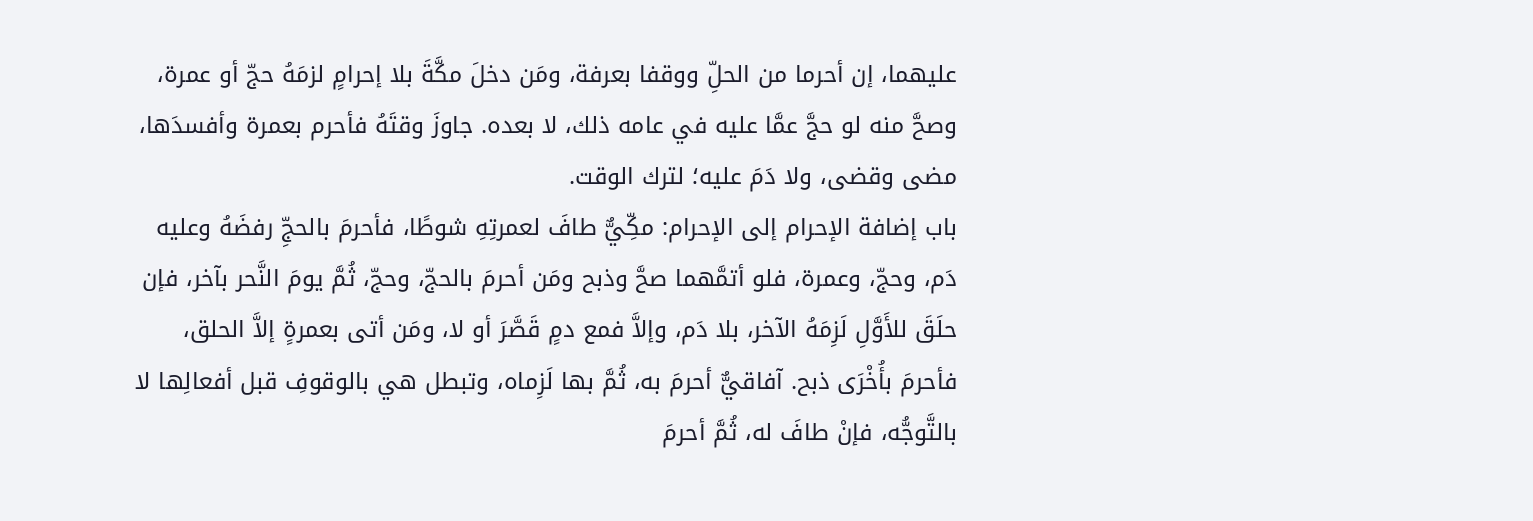عليهما، إن أحرما من الحلِّ ووقفا بعرفة، ومَن دخلَ مكَّةَ بلا إحرامٍ لزمَهُ حجّ أو عمرة، وصحَّ منه لو حجَّ عمَّا عليه في عامه ذلك، لا بعده. جاوزَ وقتَهُ فأحرم بعمرة وأفسدَها، مضى وقضى، ولا دَمَ عليه؛ لترك الوقت.
باب إضافة الإحرام إلى الإحرام: مكِّيٌّ طافَ لعمرتِهِ شوطًا، فأحرمَ بالحجِّ رفضَهُ وعليه دَم، وحجّ، وعمرة، فلو أتمَّهما صحَّ وذبح ومَن أحرمَ بالحجّ، وحجّ، ثُمَّ يومَ النَّحر بآخر، فإن حلَقَ للأَوَّلِ لَزِمَهُ الآخر، بلا دَم، وإلاَّ فمع دمٍ قَصَّرَ أو لا، ومَن أتى بعمرةٍ إلاَّ الحلق، فأحرمَ بأُخْرَى ذبح. آفاقيٌّ أحرمَ به، ثُمَّ بها لَزِماه، وتبطل هي بالوقوفِ قبل أفعالِها لا بالتَّوجُّه، فإنْ طافَ له، ثُمَّ أحرمَ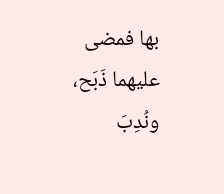بها فمضى عليهما ذَبَح، ونُدِبَ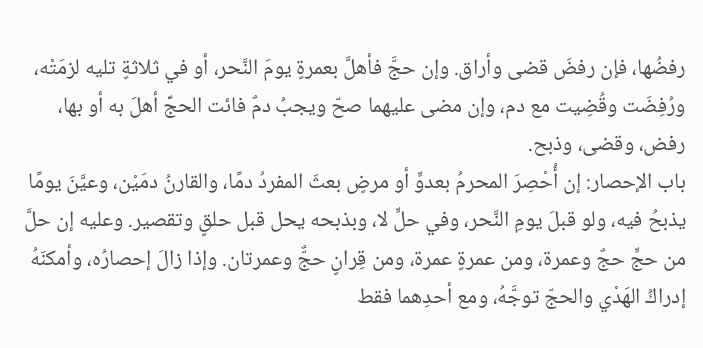رفضُها، فإن رفضَ قضى وأراق. وإن حجَّ فأهلَّ بعمرةٍ يومَ النَّحر، أو في ثلاثةٍ تليه لزمَتْه، ورُفِضَت وقُضِيت مع دم، وإن مضى عليهما صحّ ويجبُ دمٌ فائت الحجِّ أهلَ به أو بها، رفض، وقضى، وذبح.
باب الإحصار: إن أُحْصِرَ المحرمُ بعدوٍّ أو مرضٍ بعثَ المفردُ دمًا، والقارنُ دمَيْن، وعيَّنَ يومًا يذبحُ فيه، ولو قبلَ يومِ النَّحر، وفي حلٍّ لا، وبذبحه يحل قبل حلقٍ وتقصير. وعليه إن حلَّ من حجٍّ حجٌ وعمرة، ومن عمرةٍ عمرة، ومن قِرانٍ حجٌّ وعمرتان. وإذا زالَ إحصارُه، وأمكنَهُ إدراكُ الهَدْي والحجّ توجَّهُ، ومع أحدِهما فقط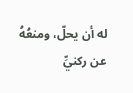له أن يحلّ، ومنعُهُ عن ركنيِّ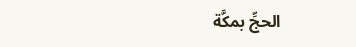الحجِّ بمكَّة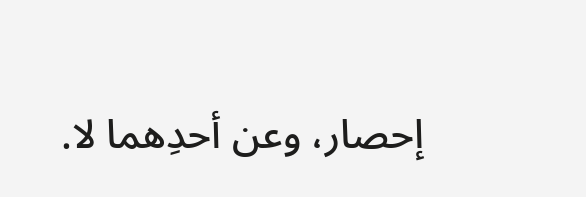إحصار، وعن أحدِهما لا.